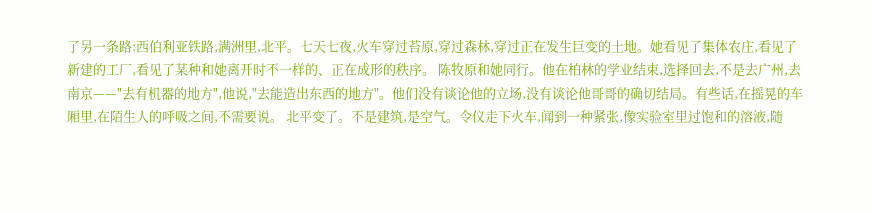了另一条路:西伯利亚铁路,满洲里,北平。七天七夜,火车穿过苔原,穿过森林,穿过正在发生巨变的土地。她看见了集体农庄,看见了新建的工厂,看见了某种和她离开时不一样的、正在成形的秩序。 陈牧原和她同行。他在柏林的学业结束,选择回去,不是去广州,去南京——"去有机器的地方",他说,"去能造出东西的地方"。他们没有谈论他的立场,没有谈论他哥哥的确切结局。有些话,在摇晃的车厢里,在陌生人的呼吸之间,不需要说。 北平变了。不是建筑,是空气。令仪走下火车,闻到一种紧张,像实验室里过饱和的溶液,随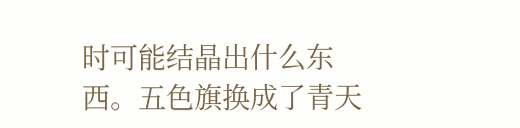时可能结晶出什么东西。五色旗换成了青天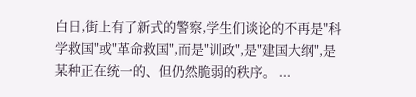白日,街上有了新式的警察,学生们谈论的不再是"科学救国"或"革命救国",而是"训政",是"建国大纲",是某种正在统一的、但仍然脆弱的秩序。 ...